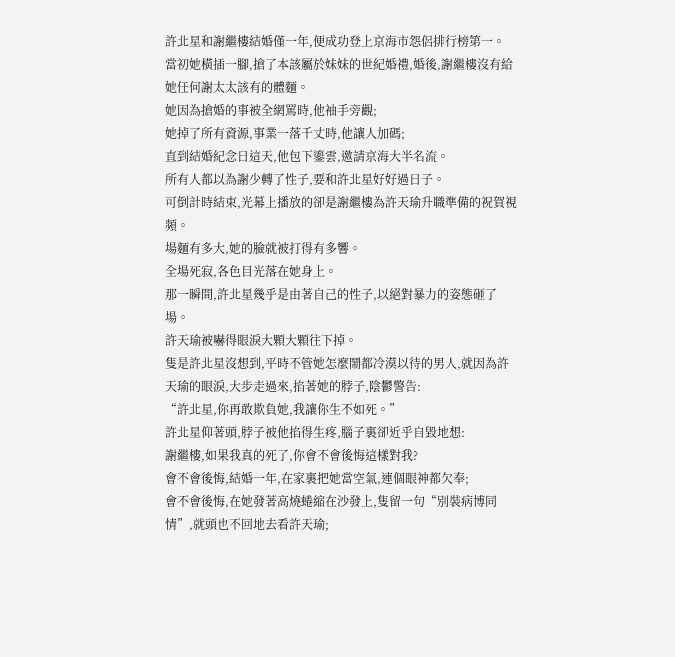許北星和謝繼樓結婚僅一年,便成功登上京海市怨侶排行榜第一。
當初她橫插一腳,搶了本該屬於妹妹的世紀婚禮,婚後,謝繼樓沒有給她任何謝太太該有的體麵。
她因為搶婚的事被全網罵時,他袖手旁觀;
她掉了所有資源,事業一落千丈時,他讓人加碼;
直到結婚紀念日這天,他包下鎏雲,邀請京海大半名流。
所有人都以為謝少轉了性子,要和許北星好好過日子。
可倒計時結束,光幕上播放的卻是謝繼樓為許天瑜升職準備的祝賀視頻。
場麵有多大,她的臉就被打得有多響。
全場死寂,各色目光落在她身上。
那一瞬間,許北星幾乎是由著自己的性子,以絕對暴力的姿態砸了場。
許天瑜被嚇得眼淚大顆大顆往下掉。
隻是許北星沒想到,平時不管她怎麼鬧都冷漠以待的男人,就因為許天瑜的眼淚,大步走過來,掐著她的脖子,陰鬱警告:
“許北星,你再敢欺負她,我讓你生不如死。”
許北星仰著頭,脖子被他掐得生疼,腦子裏卻近乎自毀地想:
謝繼樓,如果我真的死了,你會不會後悔這樣對我?
會不會後悔,結婚一年,在家裏把她當空氣,連個眼神都欠奉;
會不會後悔,在她發著高燒蜷縮在沙發上,隻留一句“別裝病博同情”,就頭也不回地去看許天瑜;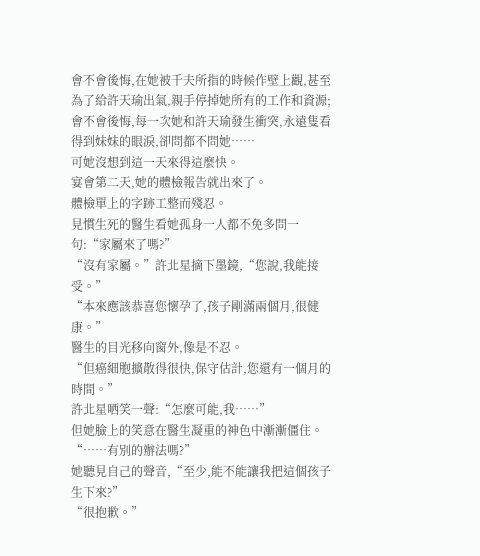會不會後悔,在她被千夫所指的時候作壁上觀,甚至為了給許天瑜出氣,親手停掉她所有的工作和資源;
會不會後悔,每一次她和許天瑜發生衝突,永遠隻看得到妹妹的眼淚,卻問都不問她……
可她沒想到這一天來得這麼快。
宴會第二天,她的體檢報告就出來了。
體檢單上的字跡工整而殘忍。
見慣生死的醫生看她孤身一人都不免多問一句:“家屬來了嗎?”
“沒有家屬。”許北星摘下墨鏡,“您說,我能接受。”
“本來應該恭喜您懷孕了,孩子剛滿兩個月,很健康。”
醫生的目光移向窗外,像是不忍。
“但癌細胞擴散得很快,保守估計,您還有一個月的時間。”
許北星哂笑一聲:“怎麼可能,我……”
但她臉上的笑意在醫生凝重的神色中漸漸僵住。
“……有別的辦法嗎?”
她聽見自己的聲音,“至少,能不能讓我把這個孩子生下來?”
“很抱歉。”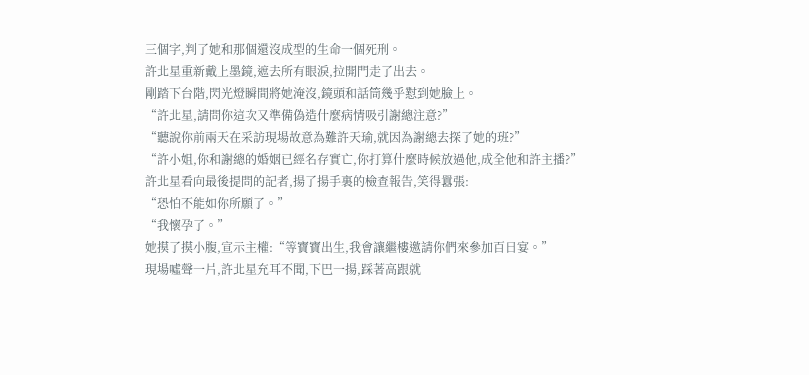三個字,判了她和那個還沒成型的生命一個死刑。
許北星重新戴上墨鏡,遮去所有眼淚,拉開門走了出去。
剛踏下台階,閃光燈瞬間將她淹沒,鏡頭和話筒幾乎懟到她臉上。
“許北星,請問你這次又準備偽造什麼病情吸引謝總注意?”
“聽說你前兩天在采訪現場故意為難許天瑜,就因為謝總去探了她的班?”
“許小姐,你和謝總的婚姻已經名存實亡,你打算什麼時候放過他,成全他和許主播?”
許北星看向最後提問的記者,揚了揚手裏的檢查報告,笑得囂張:
“恐怕不能如你所願了。”
“我懷孕了。”
她摸了摸小腹,宣示主權:“等寶寶出生,我會讓繼樓邀請你們來參加百日宴。”
現場噓聲一片,許北星充耳不聞,下巴一揚,踩著高跟就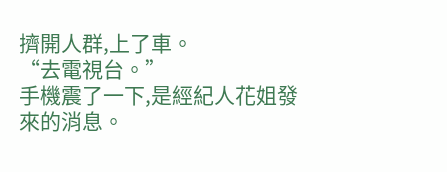擠開人群,上了車。
“去電視台。”
手機震了一下,是經紀人花姐發來的消息。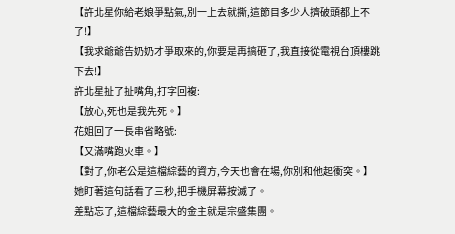【許北星你給老娘爭點氣,別一上去就撕,這節目多少人擠破頭都上不了!】
【我求爺爺告奶奶才爭取來的,你要是再搞砸了,我直接從電視台頂樓跳下去!】
許北星扯了扯嘴角,打字回複:
【放心,死也是我先死。】
花姐回了一長串省略號:
【又滿嘴跑火車。】
【對了,你老公是這檔綜藝的資方,今天也會在場,你別和他起衝突。】
她盯著這句話看了三秒,把手機屏幕按滅了。
差點忘了,這檔綜藝最大的金主就是宗盛集團。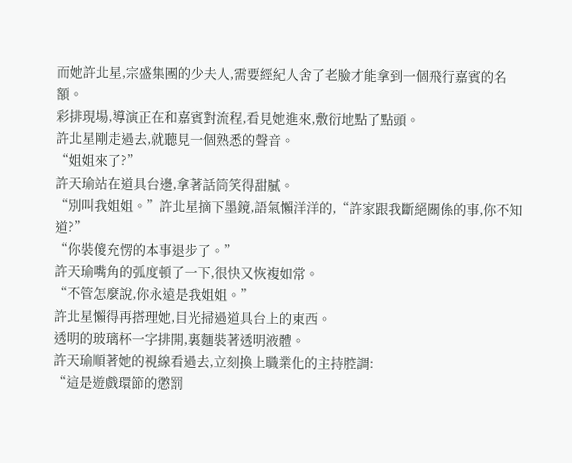而她許北星,宗盛集團的少夫人,需要經紀人舍了老臉才能拿到一個飛行嘉賓的名額。
彩排現場,導演正在和嘉賓對流程,看見她進來,敷衍地點了點頭。
許北星剛走過去,就聽見一個熟悉的聲音。
“姐姐來了?”
許天瑜站在道具台邊,拿著話筒笑得甜膩。
“別叫我姐姐。”許北星摘下墨鏡,語氣懶洋洋的,“許家跟我斷絕關係的事,你不知道?”
“你裝傻充愣的本事退步了。”
許天瑜嘴角的弧度頓了一下,很快又恢複如常。
“不管怎麼說,你永遠是我姐姐。”
許北星懶得再搭理她,目光掃過道具台上的東西。
透明的玻璃杯一字排開,裏麵裝著透明液體。
許天瑜順著她的視線看過去,立刻換上職業化的主持腔調:
“這是遊戲環節的懲罰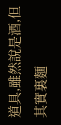道具,雖然說是酒,但其實裏麵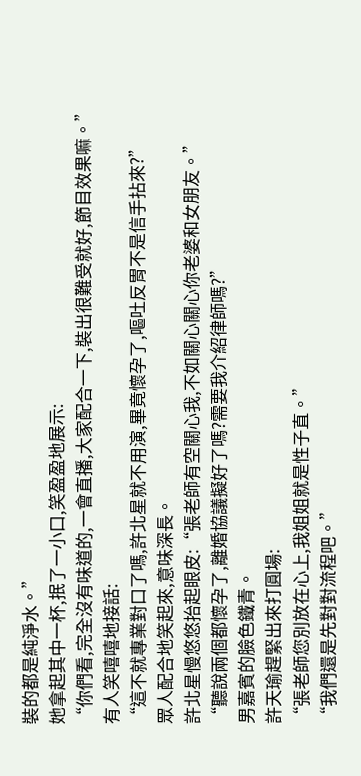裝的都是純淨水。”
她拿起其中一杯,抿了一小口,笑盈盈地展示:
“你們看,完全沒有味道的,一會直播,大家配合一下,裝出很難受就好,節目效果嘛。”
有人笑嘻嘻地接話:
“這不就專業對口了嗎,許北星就不用演,畢竟懷孕了,嘔吐反胃不是信手拈來?”
眾人配合地笑起來,意味深長。
許北星慢悠悠抬起眼皮:“張老師有空關心我,不如關心關心你老婆和女朋友。”
“聽說兩個都懷孕了,離婚協議擬好了嗎?需要我介紹律師嗎?”
男嘉賓的臉色鐵青。
許天瑜趕緊出來打圓場:
“張老師您別放在心上,我姐姐就是性子直。”
“我們還是先對對流程吧。”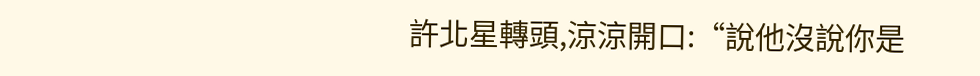許北星轉頭,涼涼開口:“說他沒說你是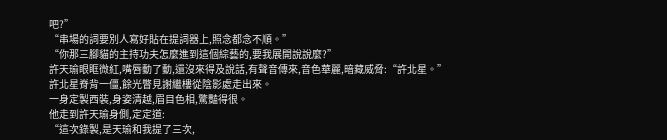吧?”
“串場的詞要別人寫好貼在提詞器上,照念都念不順。”
“你那三腳貓的主持功夫怎麼進到這個綜藝的,要我展開說說麼?”
許天瑜眼眶微紅,嘴唇動了動,還沒來得及說話,有聲音傳來,音色華麗,暗藏威脅:“許北星。”
許北星脊背一僵,餘光瞥見謝繼樓從陰影處走出來。
一身定製西裝,身姿清越,眉目色相,驚豔得很。
他走到許天瑜身側,定定道:
“這次錄製,是天瑜和我提了三次,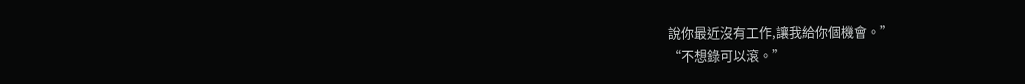說你最近沒有工作,讓我給你個機會。”
“不想錄可以滾。”